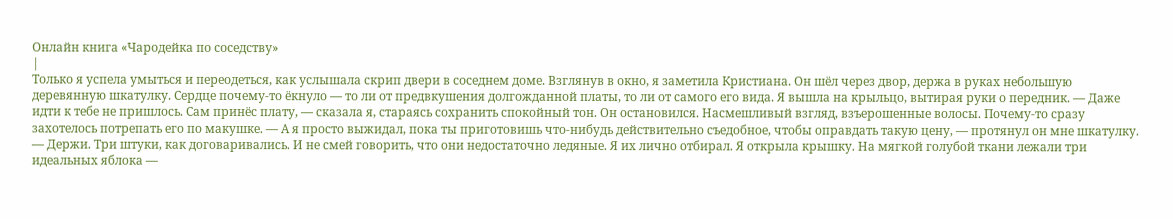Онлайн книга «Чародейка по соседству»
|
Только я успела умыться и переодеться, как услышала скрип двери в соседнем доме. Взглянув в окно, я заметила Кристиана. Он шёл через двор, держа в руках небольшую деревянную шкатулку. Сердце почему-то ёкнуло — то ли от предвкушения долгожданной платы, то ли от самого его вида. Я вышла на крыльцо, вытирая руки о передник. — Даже идти к тебе не пришлось. Сам принёс плату, — сказала я, стараясь сохранить спокойный тон. Он остановился. Насмешливый взгляд, взъерошенные волосы. Почему-то сразу захотелось потрепать его по макушке. — А я просто выжидал, пока ты приготовишь что-нибудь действительно съедобное, чтобы оправдать такую цену, — протянул он мне шкатулку. — Держи. Три штуки, как договаривались. И не смей говорить, что они недостаточно ледяные. Я их лично отбирал. Я открыла крышку. На мягкой голубой ткани лежали три идеальных яблока —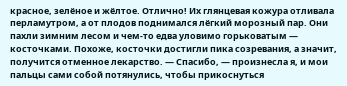красное, зелёное и жёлтое. Отлично! Их глянцевая кожура отливала перламутром, а от плодов поднимался лёгкий морозный пар. Они пахли зимним лесом и чем-то едва уловимо горьковатым — косточками. Похоже, косточки достигли пика созревания, а значит, получится отменное лекарство. — Спасибо, — произнесла я, и мои пальцы сами собой потянулись, чтобы прикоснуться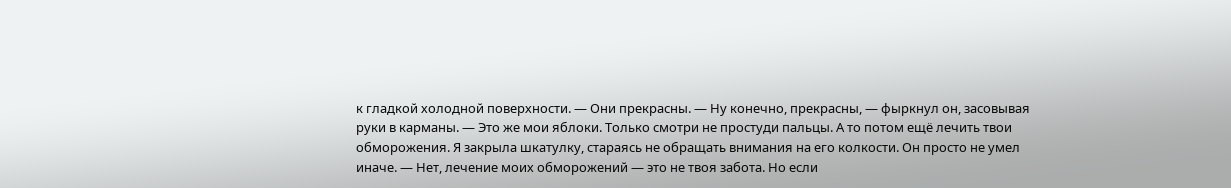к гладкой холодной поверхности. — Они прекрасны. — Ну конечно, прекрасны, — фыркнул он, засовывая руки в карманы. — Это же мои яблоки. Только смотри не простуди пальцы. А то потом ещё лечить твои обморожения. Я закрыла шкатулку, стараясь не обращать внимания на его колкости. Он просто не умел иначе. — Нет, лечение моих обморожений — это не твоя забота. Но если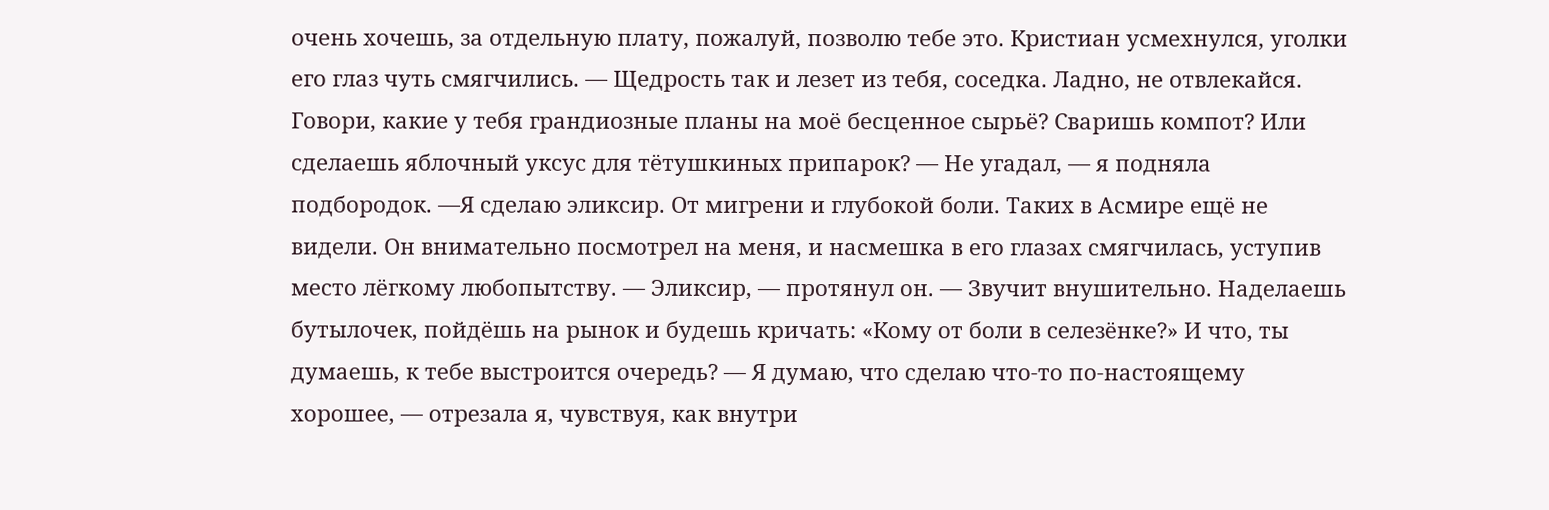очень хочешь, за отдельную плату, пожалуй, позволю тебе это. Кристиан усмехнулся, уголки его глаз чуть смягчились. — Щедрость так и лезет из тебя, соседка. Ладно, не отвлекайся. Говори, какие у тебя грандиозные планы на моё бесценное сырьё? Сваришь компот? Или сделаешь яблочный уксус для тётушкиных припарок? — Не угадал, — я подняла подбородок. —Я сделаю эликсир. От мигрени и глубокой боли. Таких в Асмире ещё не видели. Он внимательно посмотрел на меня, и насмешка в его глазах смягчилась, уступив место лёгкому любопытству. — Эликсир, — протянул он. — Звучит внушительно. Наделаешь бутылочек, пойдёшь на рынок и будешь кричать: «Кому от боли в селезёнке?» И что, ты думаешь, к тебе выстроится очередь? — Я думаю, что сделаю что-то по-настоящему хорошее, — отрезала я, чувствуя, как внутри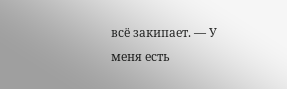всё закипает. — У меня есть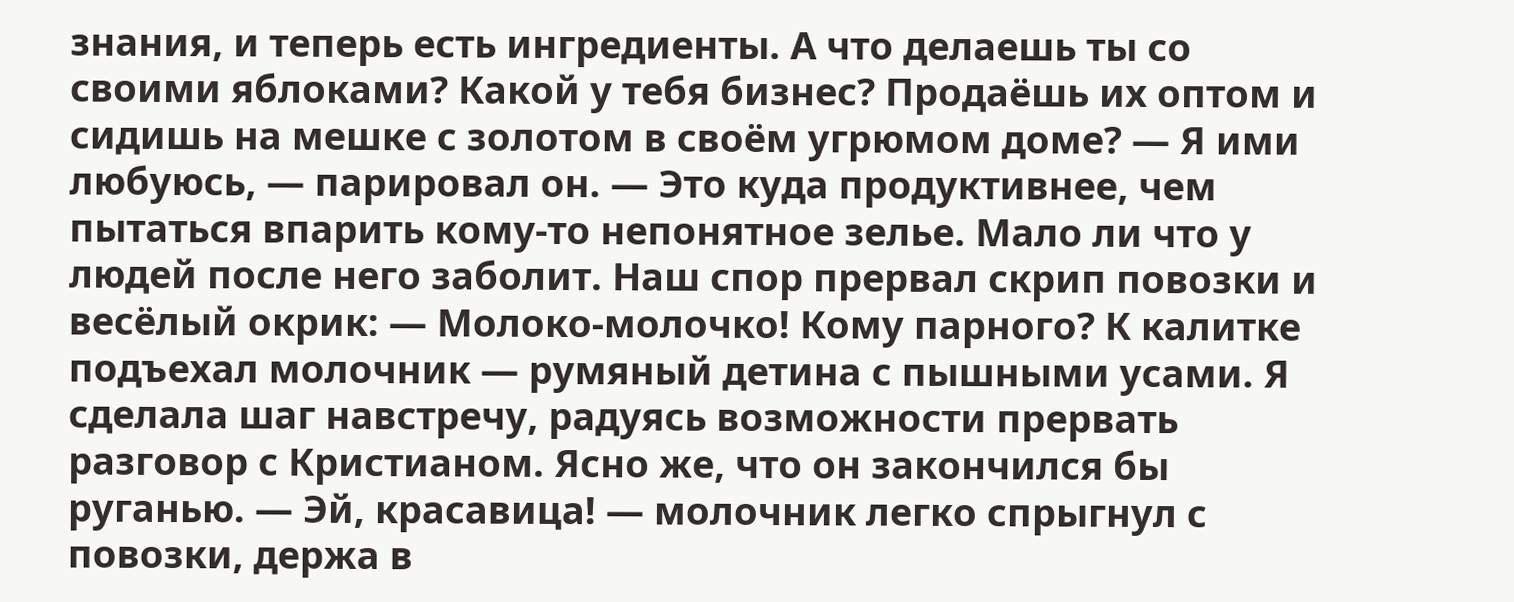знания, и теперь есть ингредиенты. А что делаешь ты со своими яблоками? Какой у тебя бизнес? Продаёшь их оптом и сидишь на мешке с золотом в своём угрюмом доме? — Я ими любуюсь, — парировал он. — Это куда продуктивнее, чем пытаться впарить кому-то непонятное зелье. Мало ли что у людей после него заболит. Наш спор прервал скрип повозки и весёлый окрик: — Молоко-молочко! Кому парного? К калитке подъехал молочник — румяный детина с пышными усами. Я сделала шаг навстречу, радуясь возможности прервать разговор с Кристианом. Ясно же, что он закончился бы руганью. — Эй, красавица! — молочник легко спрыгнул с повозки, держа в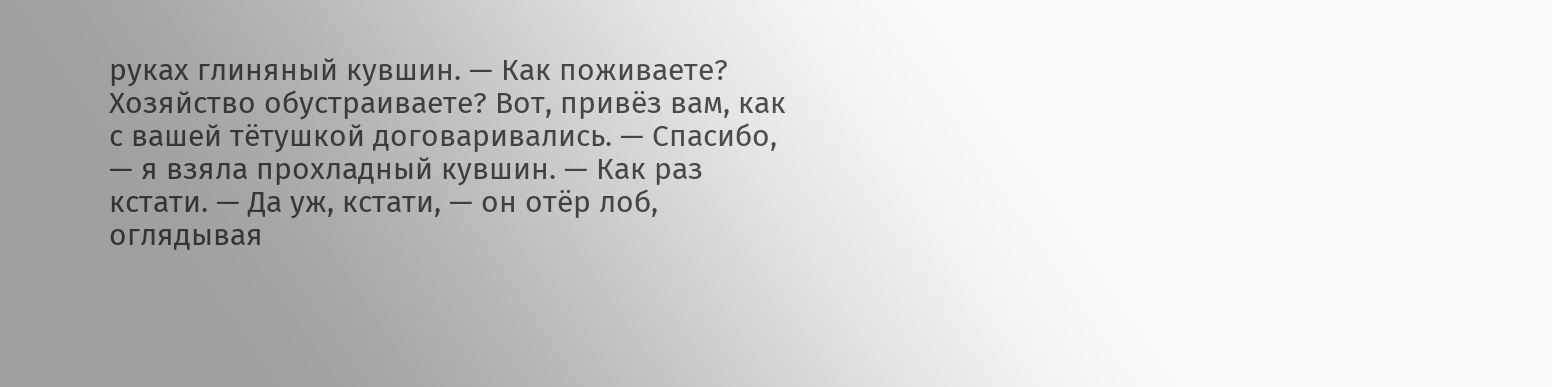руках глиняный кувшин. — Как поживаете? Хозяйство обустраиваете? Вот, привёз вам, как с вашей тётушкой договаривались. — Спасибо, — я взяла прохладный кувшин. — Как раз кстати. — Да уж, кстати, — он отёр лоб, оглядывая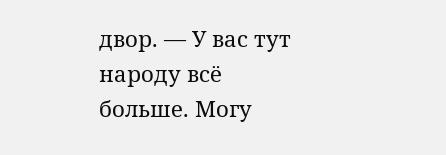двор. — У вас тут народу всё больше. Могу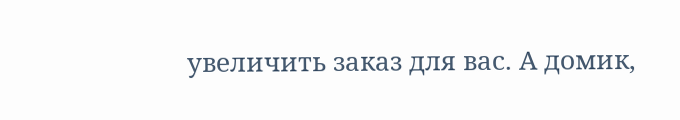увеличить заказ для вас. А домик,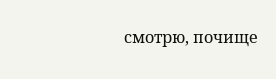смотрю, почище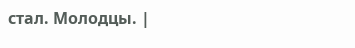стал. Молодцы. |